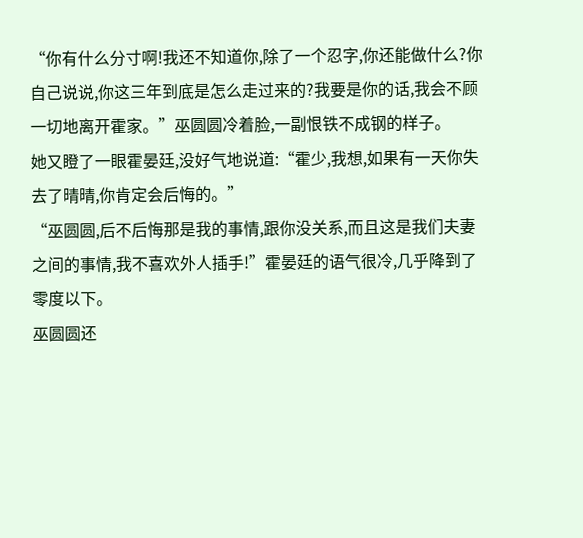“你有什么分寸啊!我还不知道你,除了一个忍字,你还能做什么?你自己说说,你这三年到底是怎么走过来的?我要是你的话,我会不顾一切地离开霍家。”巫圆圆冷着脸,一副恨铁不成钢的样子。
她又瞪了一眼霍晏廷,没好气地说道:“霍少,我想,如果有一天你失去了晴晴,你肯定会后悔的。”
“巫圆圆,后不后悔那是我的事情,跟你没关系,而且这是我们夫妻之间的事情,我不喜欢外人插手!”霍晏廷的语气很冷,几乎降到了零度以下。
巫圆圆还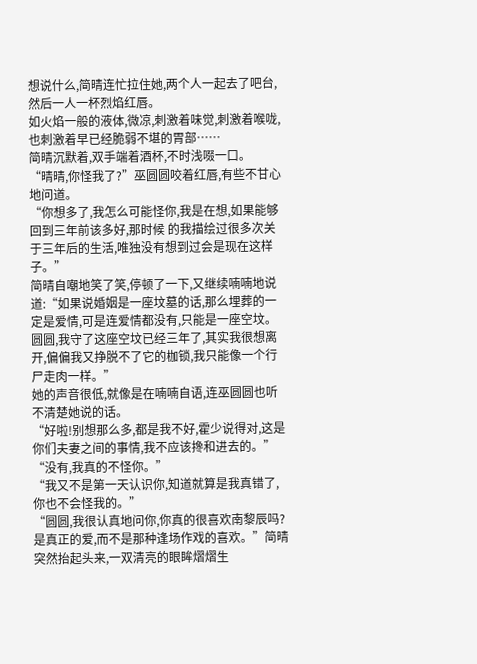想说什么,简晴连忙拉住她,两个人一起去了吧台,然后一人一杯烈焰红唇。
如火焰一般的液体,微凉,刺激着味觉,刺激着喉咙,也刺激着早已经脆弱不堪的胃部……
简晴沉默着,双手端着酒杯,不时浅啜一口。
“晴晴,你怪我了?”巫圆圆咬着红唇,有些不甘心地问道。
“你想多了,我怎么可能怪你,我是在想,如果能够回到三年前该多好,那时候 的我描绘过很多次关于三年后的生活,唯独没有想到过会是现在这样子。”
简晴自嘲地笑了笑,停顿了一下,又继续喃喃地说道:“如果说婚姻是一座坟墓的话,那么埋葬的一定是爱情,可是连爱情都没有,只能是一座空坟。圆圆,我守了这座空坟已经三年了,其实我很想离开,偏偏我又挣脱不了它的枷锁,我只能像一个行尸走肉一样。”
她的声音很低,就像是在喃喃自语,连巫圆圆也听不清楚她说的话。
“好啦!别想那么多,都是我不好,霍少说得对,这是你们夫妻之间的事情,我不应该搀和进去的。”
“没有,我真的不怪你。”
“我又不是第一天认识你,知道就算是我真错了,你也不会怪我的。”
“圆圆,我很认真地问你,你真的很喜欢南黎辰吗?是真正的爱,而不是那种逢场作戏的喜欢。”简晴突然抬起头来,一双清亮的眼眸熠熠生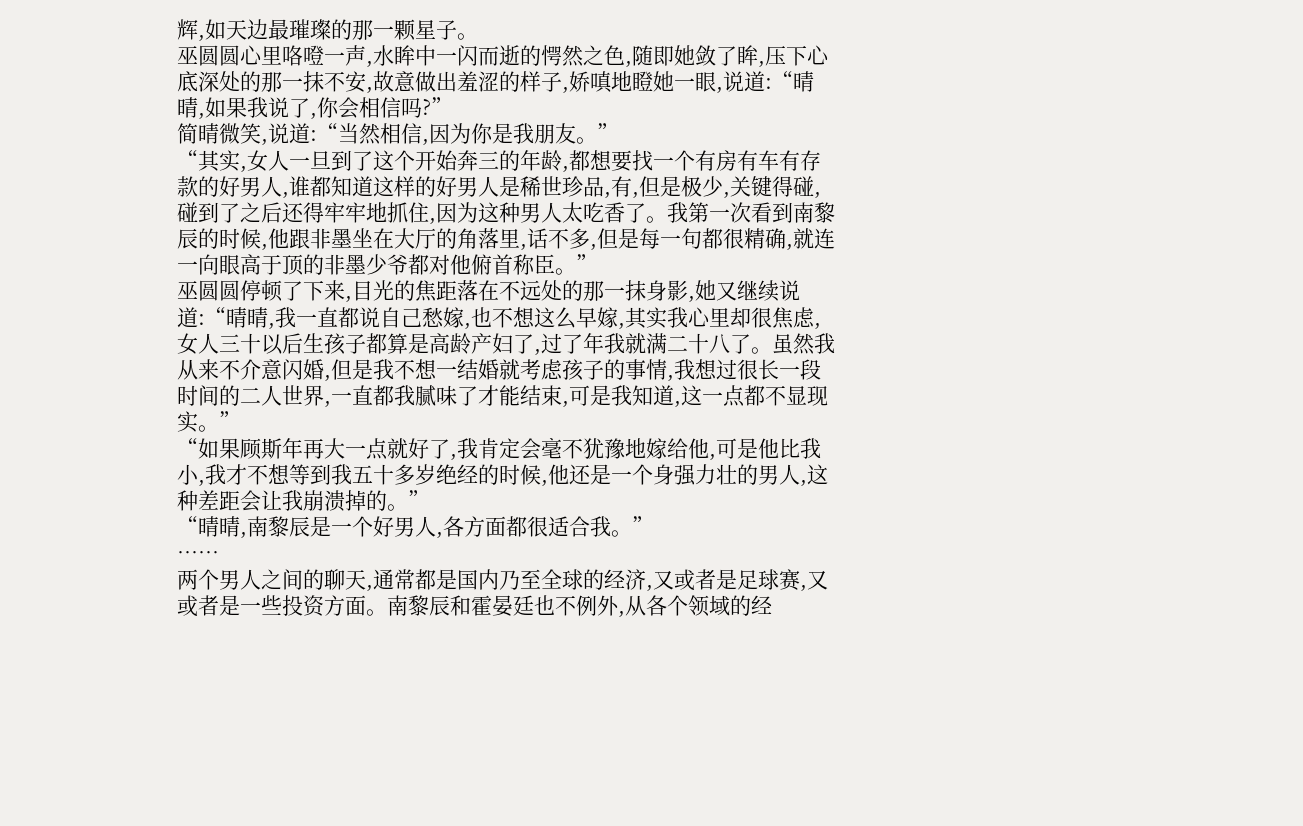辉,如天边最璀璨的那一颗星子。
巫圆圆心里咯噔一声,水眸中一闪而逝的愕然之色,随即她敛了眸,压下心底深处的那一抹不安,故意做出羞涩的样子,娇嗔地瞪她一眼,说道:“晴晴,如果我说了,你会相信吗?”
简晴微笑,说道:“当然相信,因为你是我朋友。”
“其实,女人一旦到了这个开始奔三的年龄,都想要找一个有房有车有存款的好男人,谁都知道这样的好男人是稀世珍品,有,但是极少,关键得碰,碰到了之后还得牢牢地抓住,因为这种男人太吃香了。我第一次看到南黎辰的时候,他跟非墨坐在大厅的角落里,话不多,但是每一句都很精确,就连一向眼高于顶的非墨少爷都对他俯首称臣。”
巫圆圆停顿了下来,目光的焦距落在不远处的那一抹身影,她又继续说道:“晴晴,我一直都说自己愁嫁,也不想这么早嫁,其实我心里却很焦虑,女人三十以后生孩子都算是高龄产妇了,过了年我就满二十八了。虽然我从来不介意闪婚,但是我不想一结婚就考虑孩子的事情,我想过很长一段时间的二人世界,一直都我腻味了才能结束,可是我知道,这一点都不显现实。”
“如果顾斯年再大一点就好了,我肯定会毫不犹豫地嫁给他,可是他比我小,我才不想等到我五十多岁绝经的时候,他还是一个身强力壮的男人,这种差距会让我崩溃掉的。”
“晴晴,南黎辰是一个好男人,各方面都很适合我。”
……
两个男人之间的聊天,通常都是国内乃至全球的经济,又或者是足球赛,又或者是一些投资方面。南黎辰和霍晏廷也不例外,从各个领域的经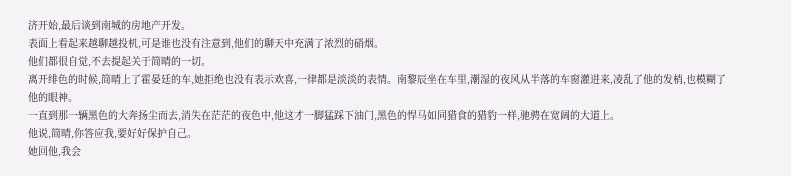济开始,最后谈到南城的房地产开发。
表面上看起来越聊越投机,可是谁也没有注意到,他们的聊天中充满了浓烈的硝烟。
他们都很自觉,不去提起关于简晴的一切。
离开绯色的时候,简晴上了霍晏廷的车,她拒绝也没有表示欢喜,一律都是淡淡的表情。南黎辰坐在车里,潮湿的夜风从半落的车窗灌进来,凌乱了他的发梢,也模糊了他的眼神。
一直到那一辆黑色的大奔扬尘而去,消失在茫茫的夜色中,他这才一脚猛踩下油门,黑色的悍马如同猎食的猎豹一样,驰骋在宽阔的大道上。
他说,简晴,你答应我,要好好保护自己。
她回他,我会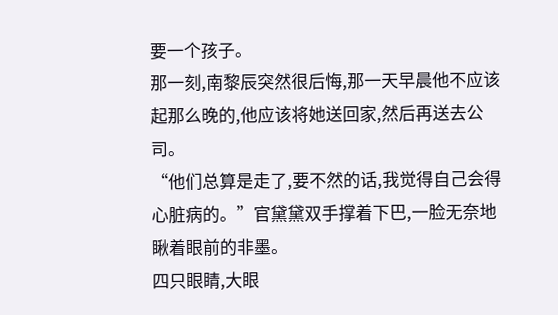要一个孩子。
那一刻,南黎辰突然很后悔,那一天早晨他不应该起那么晚的,他应该将她送回家,然后再送去公司。
“他们总算是走了,要不然的话,我觉得自己会得心脏病的。”官黛黛双手撑着下巴,一脸无奈地瞅着眼前的非墨。
四只眼睛,大眼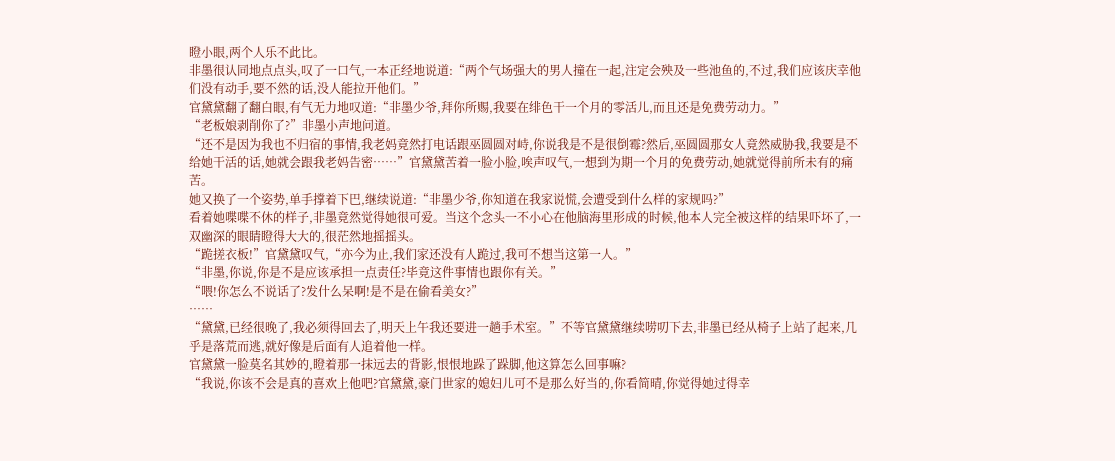瞪小眼,两个人乐不此比。
非墨很认同地点点头,叹了一口气,一本正经地说道:“两个气场强大的男人撞在一起,注定会殃及一些池鱼的,不过,我们应该庆幸他们没有动手,要不然的话,没人能拉开他们。”
官黛黛翻了翻白眼,有气无力地叹道:“非墨少爷,拜你所赐,我要在绯色干一个月的零活儿,而且还是免费劳动力。”
“老板娘剥削你了?”非墨小声地问道。
“还不是因为我也不归宿的事情,我老妈竟然打电话跟巫圆圆对峙,你说我是不是很倒霉?然后,巫圆圆那女人竟然威胁我,我要是不给她干活的话,她就会跟我老妈告密……”官黛黛苦着一脸小脸,唉声叹气,一想到为期一个月的免费劳动,她就觉得前所未有的痛苦。
她又换了一个姿势,单手撑着下巴,继续说道:“非墨少爷,你知道在我家说慌,会遭受到什么样的家规吗?”
看着她喋喋不休的样子,非墨竟然觉得她很可爱。当这个念头一不小心在他脑海里形成的时候,他本人完全被这样的结果吓坏了,一双幽深的眼睛瞪得大大的,很茫然地摇摇头。
“跪搓衣板!”官黛黛叹气,“亦今为止,我们家还没有人跪过,我可不想当这第一人。”
“非墨,你说,你是不是应该承担一点责任?毕竟这件事情也跟你有关。”
“喂!你怎么不说话了?发什么呆啊!是不是在偷看美女?”
……
“黛黛,已经很晚了,我必须得回去了,明天上午我还要进一趟手术室。”不等官黛黛继续唠叨下去,非墨已经从椅子上站了起来,几乎是落荒而逃,就好像是后面有人追着他一样。
官黛黛一脸莫名其妙的,瞪着那一抹远去的背影,恨恨地跺了跺脚,他这算怎么回事嘛?
“我说,你该不会是真的喜欢上他吧?官黛黛,豪门世家的媳妇儿可不是那么好当的,你看简晴,你觉得她过得幸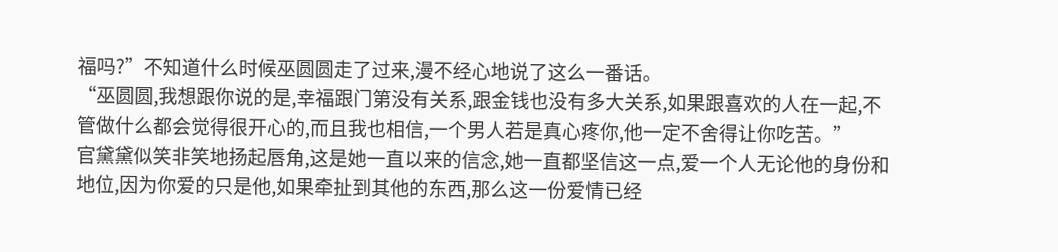福吗?”不知道什么时候巫圆圆走了过来,漫不经心地说了这么一番话。
“巫圆圆,我想跟你说的是,幸福跟门第没有关系,跟金钱也没有多大关系,如果跟喜欢的人在一起,不管做什么都会觉得很开心的,而且我也相信,一个男人若是真心疼你,他一定不舍得让你吃苦。”
官黛黛似笑非笑地扬起唇角,这是她一直以来的信念,她一直都坚信这一点,爱一个人无论他的身份和地位,因为你爱的只是他,如果牵扯到其他的东西,那么这一份爱情已经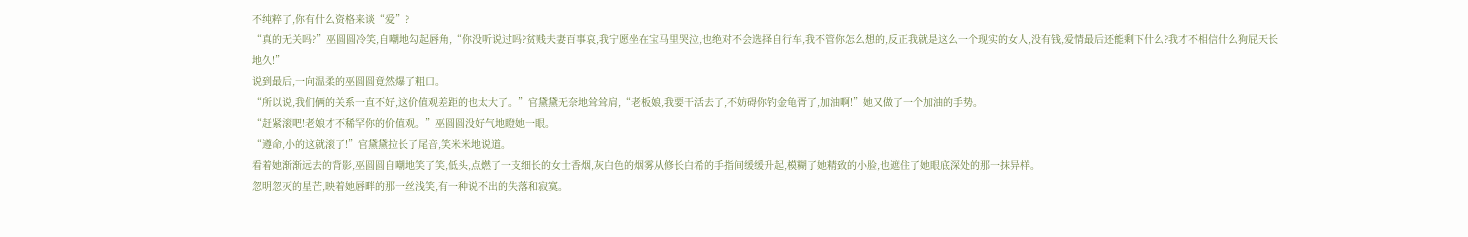不纯粹了,你有什么资格来谈“爱”?
“真的无关吗?”巫圆圆冷笑,自嘲地勾起唇角,“你没听说过吗?贫贱夫妻百事哀,我宁愿坐在宝马里哭泣,也绝对不会选择自行车,我不管你怎么想的,反正我就是这么一个现实的女人,没有钱,爱情最后还能剩下什么?我才不相信什么狗屁天长地久!”
说到最后,一向温柔的巫圆圆竟然爆了粗口。
“所以说,我们俩的关系一直不好,这价值观差距的也太大了。”官黛黛无奈地耸耸肩,“老板娘,我要干活去了,不妨碍你钓金龟胥了,加油啊!”她又做了一个加油的手势。
“赶紧滚吧!老娘才不稀罕你的价值观。”巫圆圆没好气地瞪她一眼。
“遵命,小的这就滚了!”官黛黛拉长了尾音,笑米米地说道。
看着她渐渐远去的背影,巫圆圆自嘲地笑了笑,低头,点燃了一支细长的女士香烟,灰白色的烟雾从修长白希的手指间缓缓升起,模糊了她精致的小脸,也遮住了她眼底深处的那一抹异样。
忽明忽灭的星芒,映着她唇畔的那一丝浅笑,有一种说不出的失落和寂寞。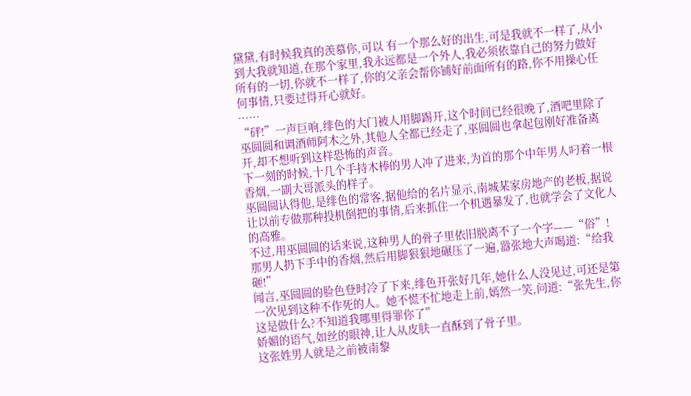黛黛,有时候我真的羡慕你,可以 有一个那么好的出生,可是我就不一样了,从小到大我就知道,在那个家里,我永远都是一个外人,我必须依靠自己的努力做好所有的一切,你就不一样了,你的父亲会帮你铺好前面所有的路,你不用操心任何事情,只要过得开心就好。
……
“砰!”一声巨响,绯色的大门被人用脚踢开,这个时间已经很晚了,酒吧里除了巫圆圆和调酒师阿木之外,其他人全都已经走了,巫圆圆也拿起包刚好准备离开,却不想听到这样恐怖的声音。
下一刻的时候,十几个手持木棒的男人冲了进来,为首的那个中年男人叼着一根香烟,一副大哥派头的样子。
巫圆圆认得他,是绯色的常客,据他给的名片显示,南城某家房地产的老板,据说让以前专做那种投机倒把的事情,后来抓住一个机遇暴发了,也就学会了文化人的高雅。
不过,用巫圆圆的话来说,这种男人的骨子里依旧脱离不了一个字——“俗”!
那男人扔下手中的香烟,然后用脚狠狠地碾压了一遍,嚣张地大声喝道:“给我砸!”
闻言,巫圆圆的脸色登时冷了下来,绯色开张好几年,她什么人没见过,可还是第一次见到这种不作死的人。她不慌不忙地走上前,嫣然一笑,问道:“张先生,你这是做什么?不知道我哪里得罪你了”
娇媚的语气,如丝的眼神,让人从皮肤一直酥到了骨子里。
这张姓男人就是之前被南黎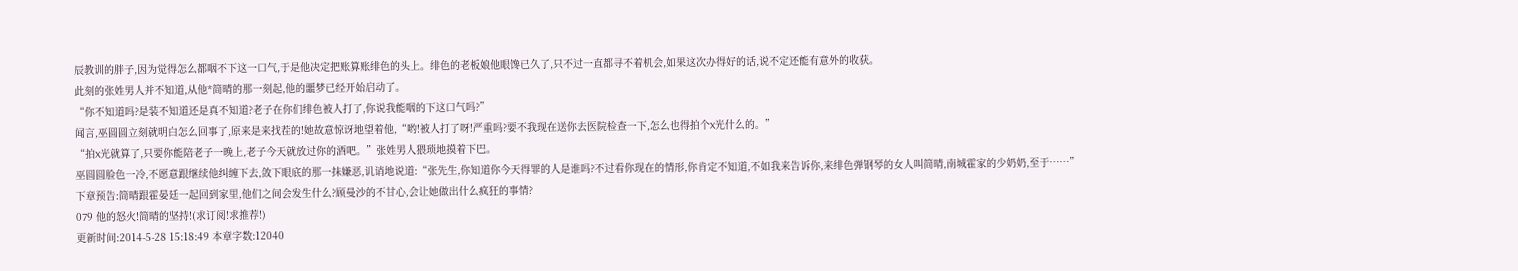辰教训的胖子,因为觉得怎么都咽不下这一口气,于是他决定把账算账绯色的头上。绯色的老板娘他眼馋已久了,只不过一直都寻不着机会,如果这次办得好的话,说不定还能有意外的收获。
此刻的张姓男人并不知道,从他*简晴的那一刻起,他的噩梦已经开始启动了。
“你不知道吗?是装不知道还是真不知道?老子在你们绯色被人打了,你说我能咽的下这口气吗?”
闻言,巫圆圆立刻就明白怎么回事了,原来是来找茬的!她故意惊讶地望着他,“哟!被人打了呀!严重吗?要不我现在送你去医院检查一下,怎么也得拍个X光什么的。”
“拍X光就算了,只要你能陪老子一晚上,老子今天就放过你的酒吧。”张姓男人猥琐地摸着下巴。
巫圆圆脸色一冷,不愿意跟继续他纠缠下去,敛下眼底的那一抹嫌恶,讥诮地说道:“张先生,你知道你今天得罪的人是谁吗?不过看你现在的情形,你肯定不知道,不如我来告诉你,来绯色弹钢琴的女人叫简晴,南城霍家的少奶奶,至于……”
下章预告:简晴跟霍晏廷一起回到家里,他们之间会发生什么?顾曼沙的不甘心,会让她做出什么疯狂的事情?
079 他的怒火!简晴的坚持!(求订阅!求推荐!)
更新时间:2014-5-28 15:18:49 本章字数:12040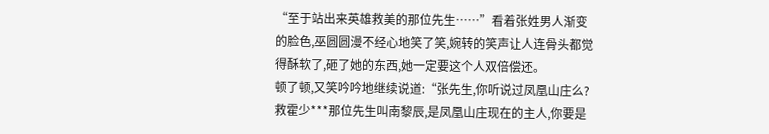“至于站出来英雄救美的那位先生……”看着张姓男人渐变的脸色,巫圆圆漫不经心地笑了笑,婉转的笑声让人连骨头都觉得酥软了,砸了她的东西,她一定要这个人双倍偿还。
顿了顿,又笑吟吟地继续说道:“张先生,你听说过凤凰山庄么?救霍少***那位先生叫南黎辰,是凤凰山庄现在的主人,你要是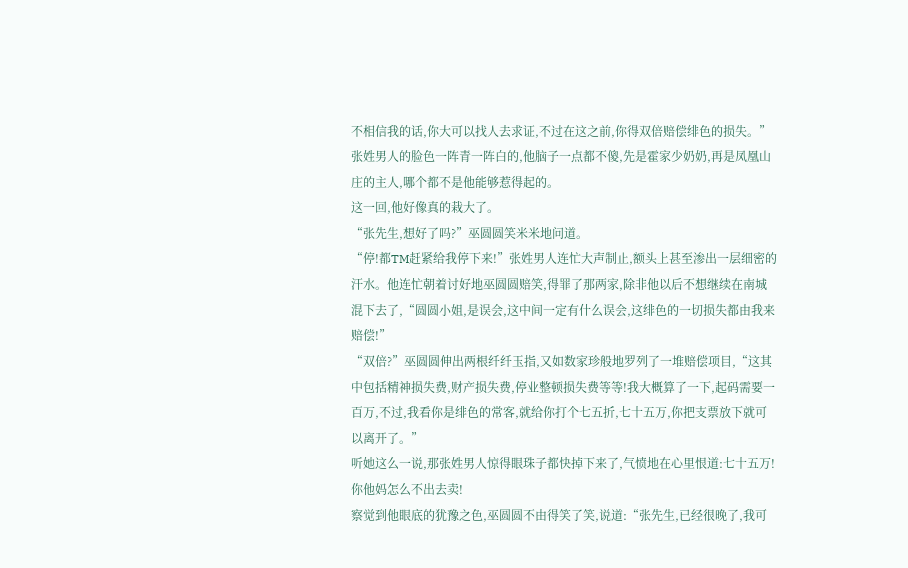不相信我的话,你大可以找人去求证,不过在这之前,你得双倍赔偿绯色的损失。”
张姓男人的脸色一阵青一阵白的,他脑子一点都不傻,先是霍家少奶奶,再是凤凰山庄的主人,哪个都不是他能够惹得起的。
这一回,他好像真的栽大了。
“张先生,想好了吗?”巫圆圆笑米米地问道。
“停!都TM赶紧给我停下来!”张姓男人连忙大声制止,额头上甚至渗出一层细密的汗水。他连忙朝着讨好地巫圆圆赔笑,得罪了那两家,除非他以后不想继续在南城混下去了,“圆圆小姐,是误会,这中间一定有什么误会,这绯色的一切损失都由我来赔偿!”
“双倍?”巫圆圆伸出两根纤纤玉指,又如数家珍般地罗列了一堆赔偿项目,“这其中包括精神损失费,财产损失费,停业整顿损失费等等!我大概算了一下,起码需要一百万,不过,我看你是绯色的常客,就给你打个七五折,七十五万,你把支票放下就可以离开了。”
听她这么一说,那张姓男人惊得眼珠子都快掉下来了,气愤地在心里恨道:七十五万!你他妈怎么不出去卖!
察觉到他眼底的犹豫之色,巫圆圆不由得笑了笑,说道:“张先生,已经很晚了,我可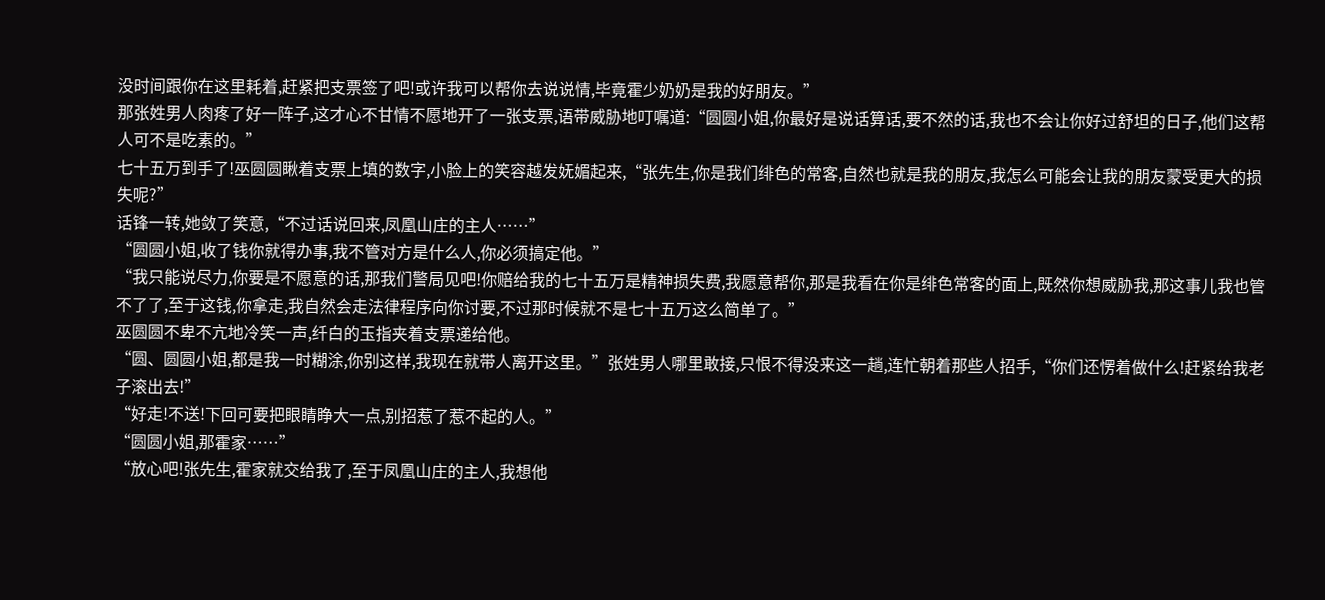没时间跟你在这里耗着,赶紧把支票签了吧!或许我可以帮你去说说情,毕竟霍少奶奶是我的好朋友。”
那张姓男人肉疼了好一阵子,这才心不甘情不愿地开了一张支票,语带威胁地叮嘱道:“圆圆小姐,你最好是说话算话,要不然的话,我也不会让你好过舒坦的日子,他们这帮人可不是吃素的。”
七十五万到手了!巫圆圆瞅着支票上填的数字,小脸上的笑容越发妩媚起来,“张先生,你是我们绯色的常客,自然也就是我的朋友,我怎么可能会让我的朋友蒙受更大的损失呢?”
话锋一转,她敛了笑意,“不过话说回来,凤凰山庄的主人……”
“圆圆小姐,收了钱你就得办事,我不管对方是什么人,你必须搞定他。”
“我只能说尽力,你要是不愿意的话,那我们警局见吧!你赔给我的七十五万是精神损失费,我愿意帮你,那是我看在你是绯色常客的面上,既然你想威胁我,那这事儿我也管不了了,至于这钱,你拿走,我自然会走法律程序向你讨要,不过那时候就不是七十五万这么简单了。”
巫圆圆不卑不亢地冷笑一声,纤白的玉指夹着支票递给他。
“圆、圆圆小姐,都是我一时糊涂,你别这样,我现在就带人离开这里。”张姓男人哪里敢接,只恨不得没来这一趟,连忙朝着那些人招手,“你们还愣着做什么!赶紧给我老子滚出去!”
“好走!不送!下回可要把眼睛睁大一点,别招惹了惹不起的人。”
“圆圆小姐,那霍家……”
“放心吧!张先生,霍家就交给我了,至于凤凰山庄的主人,我想他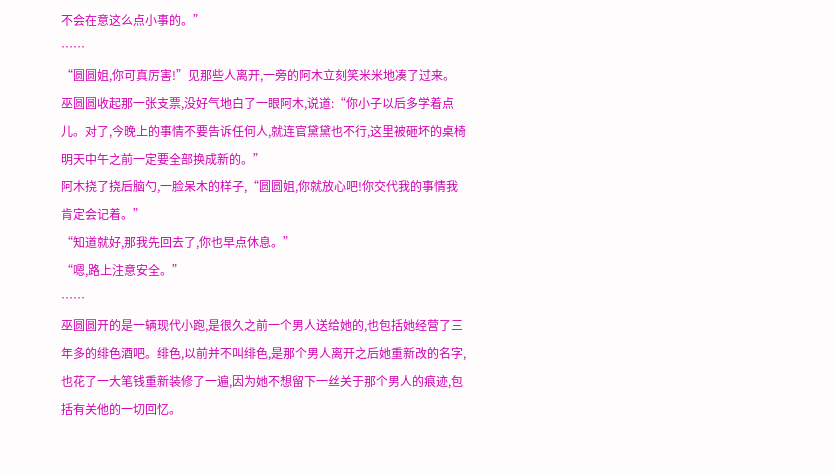不会在意这么点小事的。”
……
“圆圆姐,你可真厉害!”见那些人离开,一旁的阿木立刻笑米米地凑了过来。
巫圆圆收起那一张支票,没好气地白了一眼阿木,说道:“你小子以后多学着点儿。对了,今晚上的事情不要告诉任何人,就连官黛黛也不行,这里被砸坏的桌椅明天中午之前一定要全部换成新的。”
阿木挠了挠后脑勺,一脸呆木的样子,“圆圆姐,你就放心吧!你交代我的事情我肯定会记着。”
“知道就好,那我先回去了,你也早点休息。”
“嗯,路上注意安全。”
……
巫圆圆开的是一辆现代小跑,是很久之前一个男人送给她的,也包括她经营了三年多的绯色酒吧。绯色,以前并不叫绯色,是那个男人离开之后她重新改的名字,也花了一大笔钱重新装修了一遍,因为她不想留下一丝关于那个男人的痕迹,包括有关他的一切回忆。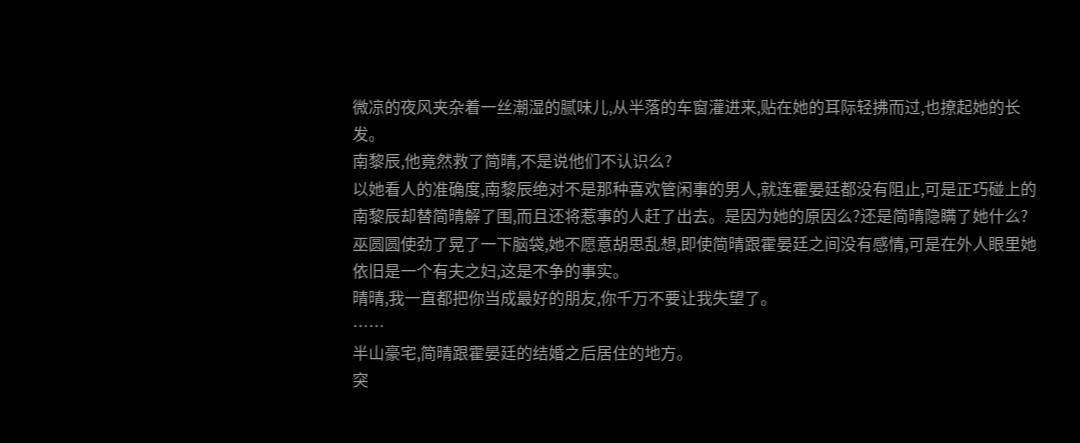微凉的夜风夹杂着一丝潮湿的腻味儿,从半落的车窗灌进来,贴在她的耳际轻拂而过,也撩起她的长发。
南黎辰,他竟然救了简晴,不是说他们不认识么?
以她看人的准确度,南黎辰绝对不是那种喜欢管闲事的男人,就连霍晏廷都没有阻止,可是正巧碰上的南黎辰却替简晴解了围,而且还将惹事的人赶了出去。是因为她的原因么?还是简晴隐瞒了她什么?
巫圆圆使劲了晃了一下脑袋,她不愿意胡思乱想,即使简晴跟霍晏廷之间没有感情,可是在外人眼里她依旧是一个有夫之妇,这是不争的事实。
晴晴,我一直都把你当成最好的朋友,你千万不要让我失望了。
……
半山豪宅,简晴跟霍晏廷的结婚之后居住的地方。
突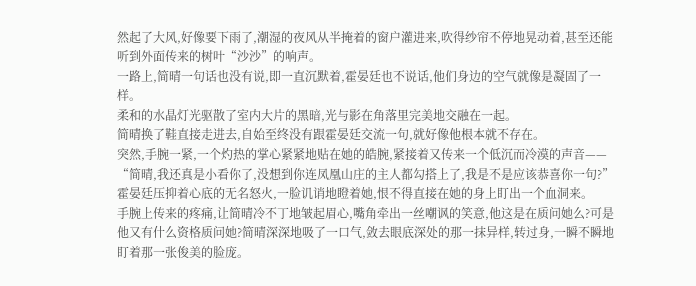然起了大风,好像要下雨了,潮湿的夜风从半掩着的窗户灌进来,吹得纱帘不停地晃动着,甚至还能听到外面传来的树叶“沙沙”的响声。
一路上,简晴一句话也没有说,即一直沉默着,霍晏廷也不说话,他们身边的空气就像是凝固了一样。
柔和的水晶灯光驱散了室内大片的黑暗,光与影在角落里完美地交融在一起。
简晴换了鞋直接走进去,自始至终没有跟霍晏廷交流一句,就好像他根本就不存在。
突然,手腕一紧,一个灼热的掌心紧紧地贴在她的皓腕,紧接着又传来一个低沉而冷漠的声音——
“简晴,我还真是小看你了,没想到你连凤凰山庄的主人都勾搭上了,我是不是应该恭喜你一句?”霍晏廷压抑着心底的无名怒火,一脸讥诮地瞪着她,恨不得直接在她的身上盯出一个血洞来。
手腕上传来的疼痛,让简晴冷不丁地皱起眉心,嘴角牵出一丝嘲讽的笑意,他这是在质问她么?可是他又有什么资格质问她?简晴深深地吸了一口气,敛去眼底深处的那一抹异样,转过身,一瞬不瞬地盯着那一张俊美的脸庞。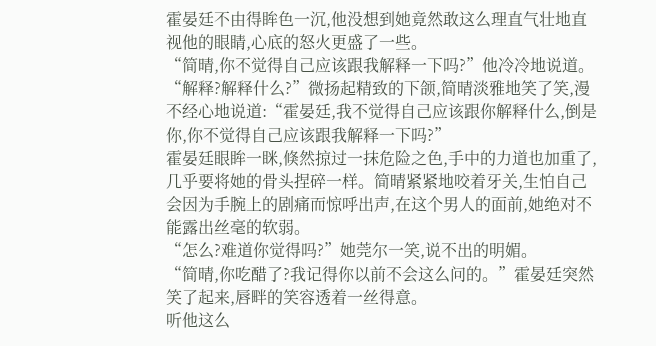霍晏廷不由得眸色一沉,他没想到她竟然敢这么理直气壮地直视他的眼睛,心底的怒火更盛了一些。
“简晴,你不觉得自己应该跟我解释一下吗?”他冷冷地说道。
“解释?解释什么?”微扬起精致的下颌,简晴淡雅地笑了笑,漫不经心地说道:“霍晏廷,我不觉得自己应该跟你解释什么,倒是你,你不觉得自己应该跟我解释一下吗?”
霍晏廷眼眸一眯,倏然掠过一抹危险之色,手中的力道也加重了,几乎要将她的骨头捏碎一样。简晴紧紧地咬着牙关,生怕自己会因为手腕上的剧痛而惊呼出声,在这个男人的面前,她绝对不能露出丝毫的软弱。
“怎么?难道你觉得吗?”她莞尔一笑,说不出的明媚。
“简晴,你吃醋了?我记得你以前不会这么问的。”霍晏廷突然笑了起来,唇畔的笑容透着一丝得意。
听他这么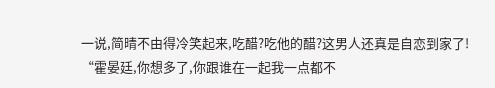一说,简晴不由得冷笑起来,吃醋?吃他的醋?这男人还真是自恋到家了!
“霍晏廷,你想多了,你跟谁在一起我一点都不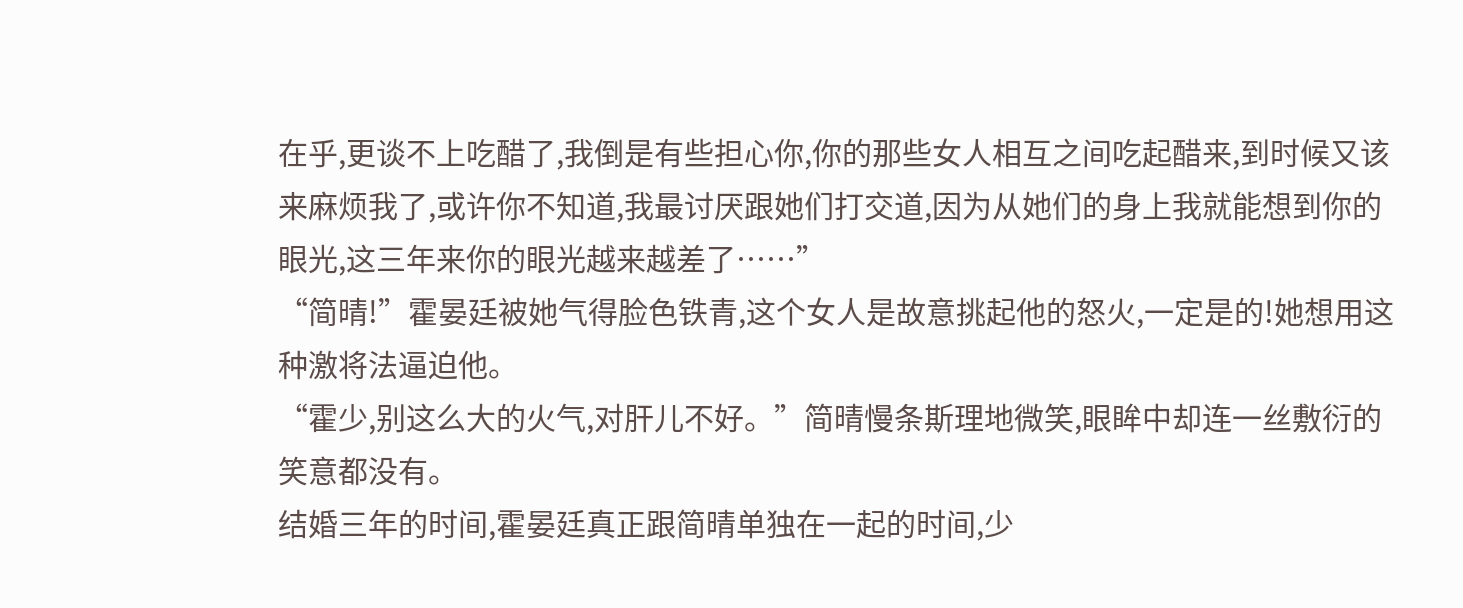在乎,更谈不上吃醋了,我倒是有些担心你,你的那些女人相互之间吃起醋来,到时候又该来麻烦我了,或许你不知道,我最讨厌跟她们打交道,因为从她们的身上我就能想到你的眼光,这三年来你的眼光越来越差了……”
“简晴!”霍晏廷被她气得脸色铁青,这个女人是故意挑起他的怒火,一定是的!她想用这种激将法逼迫他。
“霍少,别这么大的火气,对肝儿不好。”简晴慢条斯理地微笑,眼眸中却连一丝敷衍的笑意都没有。
结婚三年的时间,霍晏廷真正跟简晴单独在一起的时间,少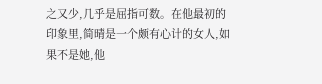之又少,几乎是屈指可数。在他最初的印象里,简晴是一个颇有心计的女人,如果不是她,他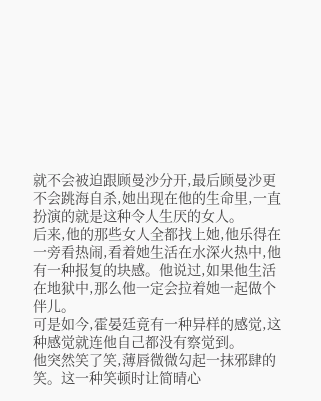就不会被迫跟顾曼沙分开,最后顾曼沙更不会跳海自杀,她出现在他的生命里,一直扮演的就是这种令人生厌的女人。
后来,他的那些女人全都找上她,他乐得在一旁看热闹,看着她生活在水深火热中,他有一种报复的块感。他说过,如果他生活在地狱中,那么他一定会拉着她一起做个伴儿。
可是如今,霍晏廷竟有一种异样的感觉,这种感觉就连他自己都没有察觉到。
他突然笑了笑,薄唇微微勾起一抹邪肆的笑。这一种笑顿时让简晴心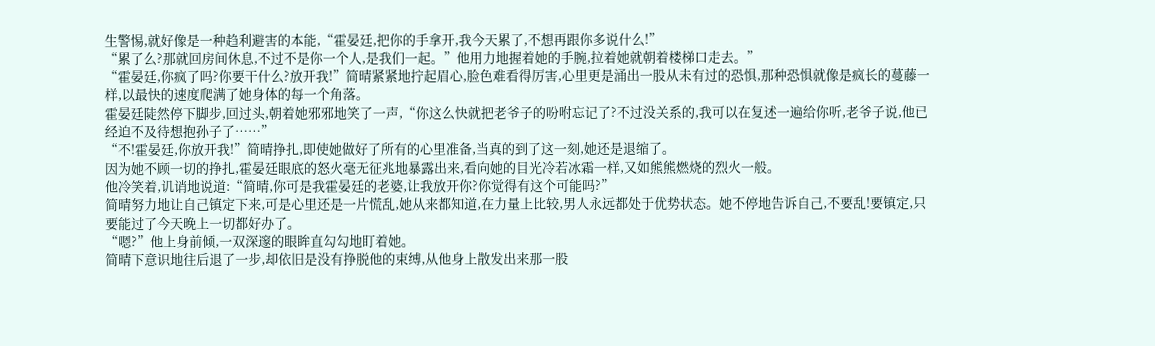生警惕,就好像是一种趋利避害的本能,“霍晏廷,把你的手拿开,我今天累了,不想再跟你多说什么!”
“累了么?那就回房间休息,不过不是你一个人,是我们一起。”他用力地握着她的手腕,拉着她就朝着楼梯口走去。”
“霍晏廷,你疯了吗?你要干什么?放开我!”简晴紧紧地拧起眉心,脸色难看得厉害,心里更是涌出一股从未有过的恐惧,那种恐惧就像是疯长的蔓藤一样,以最快的速度爬满了她身体的每一个角落。
霍晏廷陡然停下脚步,回过头,朝着她邪邪地笑了一声,“你这么快就把老爷子的吩咐忘记了?不过没关系的,我可以在复述一遍给你听,老爷子说,他已经迫不及待想抱孙子了……”
“不!霍晏廷,你放开我!”简晴挣扎,即使她做好了所有的心里准备,当真的到了这一刻,她还是退缩了。
因为她不顾一切的挣扎,霍晏廷眼底的怒火毫无征兆地暴露出来,看向她的目光冷若冰霜一样,又如熊熊燃烧的烈火一般。
他冷笑着,讥诮地说道:“简晴,你可是我霍晏廷的老婆,让我放开你?你觉得有这个可能吗?”
简晴努力地让自己镇定下来,可是心里还是一片慌乱,她从来都知道,在力量上比较,男人永远都处于优势状态。她不停地告诉自己,不要乱!要镇定,只要能过了今天晚上一切都好办了。
“嗯?”他上身前倾,一双深邃的眼眸直勾勾地盯着她。
简晴下意识地往后退了一步,却依旧是没有挣脱他的束缚,从他身上散发出来那一股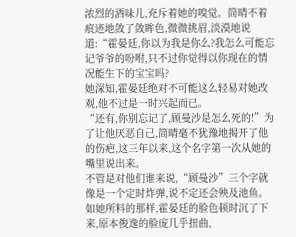浓烈的酒味儿,充斥着她的嗅觉。简晴不着痕迹地敛了敛眸色,微微挑眉,淡漠地说道:“霍晏廷,你以为我是你么?我怎么可能忘记爷爷的吩咐,只不过你觉得以你现在的情况能生下的宝宝吗?
她深知,霍晏廷绝对不可能这么轻易对她改观,他不过是一时兴起而已。
“还有,你别忘记了,顾曼沙是怎么死的!”为了让他厌恶自己,简晴毫不犹豫地揭开了他的伤疤,这三年以来,这个名字第一次从她的嘴里说出来。
不管是对他们谁来说,“顾曼沙”三个字就像是一个定时炸弹,说不定还会殃及池鱼。
如她所料的那样,霍晏廷的脸色顿时沉了下来,原本俊逸的脸庞几乎扭曲,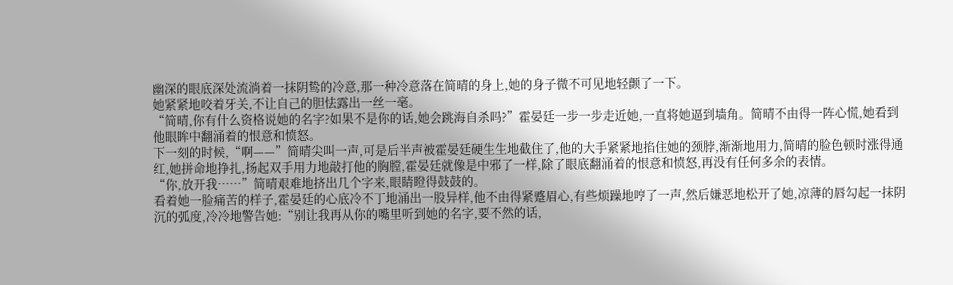幽深的眼底深处流淌着一抹阴鸷的冷意,那一种冷意落在简晴的身上,她的身子微不可见地轻颤了一下。
她紧紧地咬着牙关,不让自己的胆怯露出一丝一毫。
“简晴,你有什么资格说她的名字?如果不是你的话,她会跳海自杀吗?”霍晏廷一步一步走近她,一直将她逼到墙角。简晴不由得一阵心慌,她看到他眼眸中翻涌着的恨意和愤怒。
下一刻的时候,“啊——”简晴尖叫一声,可是后半声被霍晏廷硬生生地截住了,他的大手紧紧地掐住她的颈脖,渐渐地用力,简晴的脸色顿时涨得通红,她拼命地挣扎,扬起双手用力地敲打他的胸膛,霍晏廷就像是中邪了一样,除了眼底翻涌着的恨意和愤怒,再没有任何多余的表情。
“你,放开我……”简晴艰难地挤出几个字来,眼睛瞪得鼓鼓的。
看着她一脸痛苦的样子,霍晏廷的心底冷不丁地涌出一股异样,他不由得紧蹙眉心,有些烦躁地哼了一声,然后嫌恶地松开了她,凉薄的唇勾起一抹阴沉的弧度,冷冷地警告她:“别让我再从你的嘴里听到她的名字,要不然的话,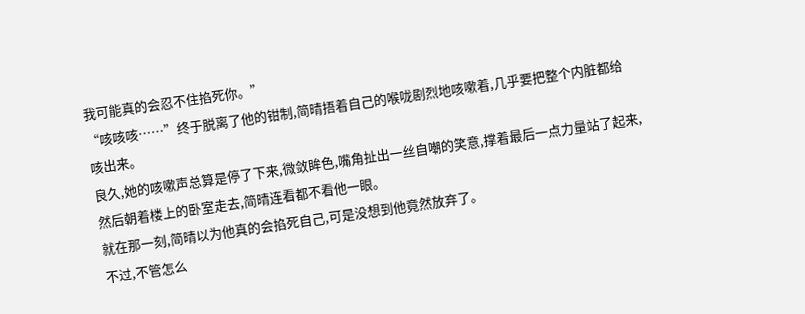我可能真的会忍不住掐死你。”
“咳咳咳……”终于脱离了他的钳制,简晴捂着自己的喉咙剧烈地咳嗽着,几乎要把整个内脏都给咳出来。
良久,她的咳嗽声总算是停了下来,微敛眸色,嘴角扯出一丝自嘲的笑意,撑着最后一点力量站了起来,然后朝着楼上的卧室走去,简晴连看都不看他一眼。
就在那一刻,简晴以为他真的会掐死自己,可是没想到他竟然放弃了。
不过,不管怎么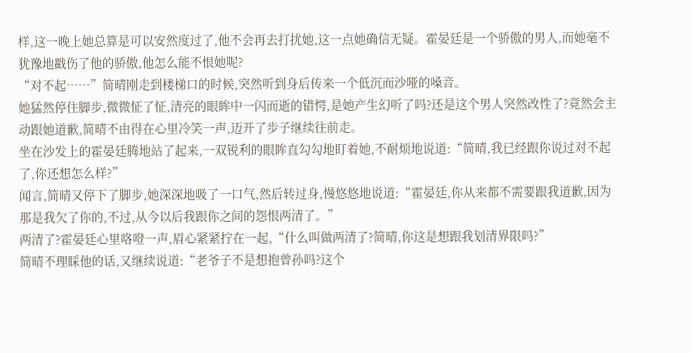样,这一晚上她总算是可以安然度过了,他不会再去打扰她,这一点她确信无疑。霍晏廷是一个骄傲的男人,而她毫不犹豫地戳伤了他的骄傲,他怎么能不恨她呢?
“对不起……”简晴刚走到楼梯口的时候,突然听到身后传来一个低沉而沙哑的嗓音。
她猛然停住脚步,微微怔了怔,清亮的眼眸中一闪而逝的错愕,是她产生幻听了吗?还是这个男人突然改性了?竟然会主动跟她道歉,简晴不由得在心里冷笑一声,迈开了步子继续往前走。
坐在沙发上的霍晏廷腾地站了起来,一双锐利的眼眸直勾勾地盯着她,不耐烦地说道:“简晴,我已经跟你说过对不起了,你还想怎么样?”
闻言,简晴又停下了脚步,她深深地吸了一口气,然后转过身,慢悠悠地说道:“霍晏廷,你从来都不需要跟我道歉,因为那是我欠了你的,不过,从今以后我跟你之间的怨恨两清了。”
两清了?霍晏廷心里咯噔一声,眉心紧紧拧在一起,“什么叫做两清了?简晴,你这是想跟我划清界限吗?”
简晴不理睬他的话,又继续说道:“老爷子不是想抱曾孙吗?这个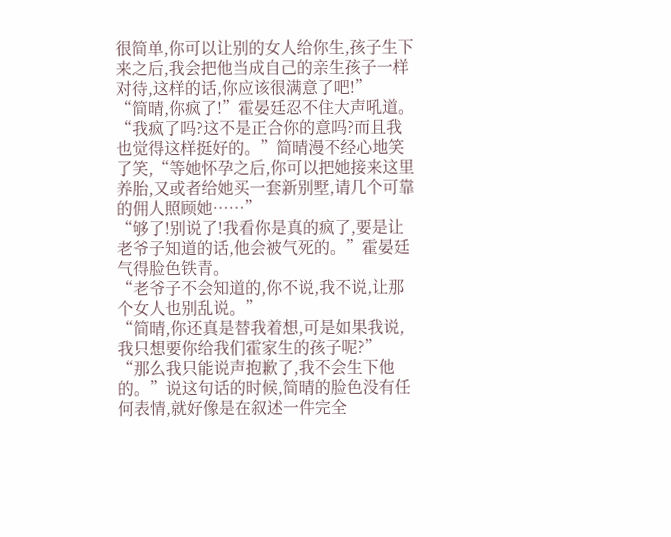很简单,你可以让别的女人给你生,孩子生下来之后,我会把他当成自己的亲生孩子一样对待,这样的话,你应该很满意了吧!”
“简晴,你疯了!”霍晏廷忍不住大声吼道。
“我疯了吗?这不是正合你的意吗?而且我也觉得这样挺好的。”简晴漫不经心地笑了笑,“等她怀孕之后,你可以把她接来这里养胎,又或者给她买一套新别墅,请几个可靠的佣人照顾她……”
“够了!别说了!我看你是真的疯了,要是让老爷子知道的话,他会被气死的。”霍晏廷气得脸色铁青。
“老爷子不会知道的,你不说,我不说,让那个女人也别乱说。”
“简晴,你还真是替我着想,可是如果我说,我只想要你给我们霍家生的孩子呢?”
“那么我只能说声抱歉了,我不会生下他的。”说这句话的时候,简晴的脸色没有任何表情,就好像是在叙述一件完全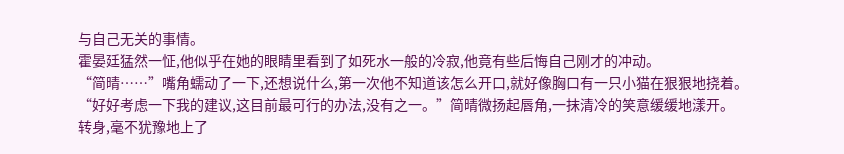与自己无关的事情。
霍晏廷猛然一怔,他似乎在她的眼睛里看到了如死水一般的冷寂,他竟有些后悔自己刚才的冲动。
“简晴……”嘴角蠕动了一下,还想说什么,第一次他不知道该怎么开口,就好像胸口有一只小猫在狠狠地挠着。
“好好考虑一下我的建议,这目前最可行的办法,没有之一。”简晴微扬起唇角,一抹清冷的笑意缓缓地漾开。
转身,毫不犹豫地上了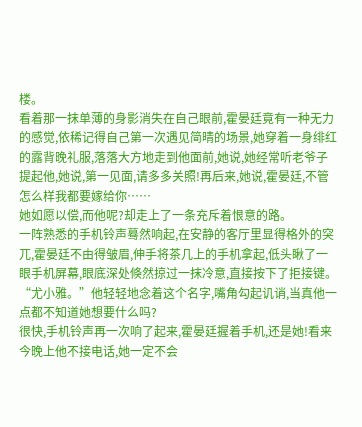楼。
看着那一抹单薄的身影消失在自己眼前,霍晏廷竟有一种无力的感觉,依稀记得自己第一次遇见简晴的场景,她穿着一身绯红的露背晚礼服,落落大方地走到他面前,她说,她经常听老爷子提起他,她说,第一见面,请多多关照!再后来,她说,霍晏廷,不管怎么样我都要嫁给你……
她如愿以偿,而他呢?却走上了一条充斥着恨意的路。
一阵熟悉的手机铃声蓦然响起,在安静的客厅里显得格外的突兀,霍晏廷不由得皱眉,伸手将茶几上的手机拿起,低头瞅了一眼手机屏幕,眼底深处倏然掠过一抹冷意,直接按下了拒接键。
“尤小雅。”他轻轻地念着这个名字,嘴角勾起讥诮,当真他一点都不知道她想要什么吗?
很快,手机铃声再一次响了起来,霍晏廷握着手机,还是她!看来今晚上他不接电话,她一定不会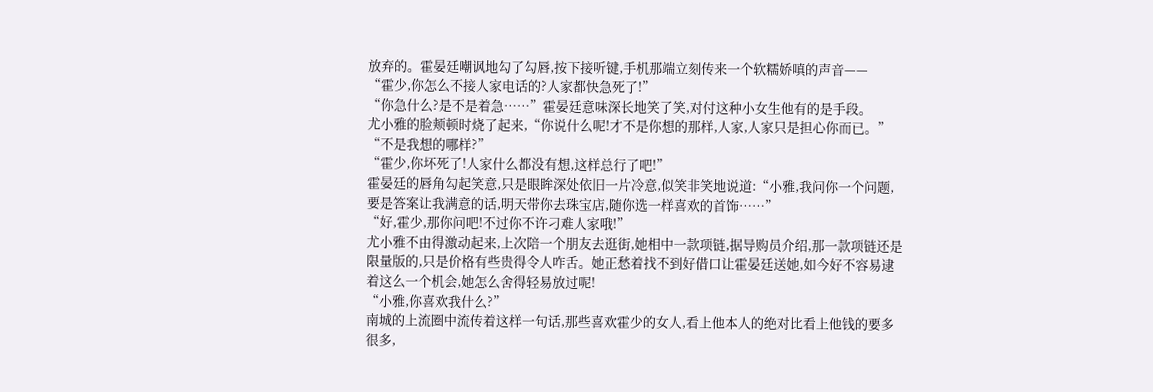放弃的。霍晏廷嘲讽地勾了勾唇,按下接听键,手机那端立刻传来一个软糯娇嗔的声音——
“霍少,你怎么不接人家电话的?人家都快急死了!”
“你急什么?是不是着急……”霍晏廷意味深长地笑了笑,对付这种小女生他有的是手段。
尤小雅的脸颊顿时烧了起来,“你说什么呢!才不是你想的那样,人家,人家只是担心你而已。”
“不是我想的哪样?”
“霍少,你坏死了!人家什么都没有想,这样总行了吧!”
霍晏廷的唇角勾起笑意,只是眼眸深处依旧一片冷意,似笑非笑地说道:“小雅,我问你一个问题,要是答案让我满意的话,明天带你去珠宝店,随你选一样喜欢的首饰……”
“好,霍少,那你问吧!不过你不许刁难人家哦!”
尤小雅不由得激动起来,上次陪一个朋友去逛街,她相中一款项链,据导购员介绍,那一款项链还是限量版的,只是价格有些贵得令人咋舌。她正愁着找不到好借口让霍晏廷送她,如今好不容易逮着这么一个机会,她怎么舍得轻易放过呢!
“小雅,你喜欢我什么?”
南城的上流圈中流传着这样一句话,那些喜欢霍少的女人,看上他本人的绝对比看上他钱的要多很多,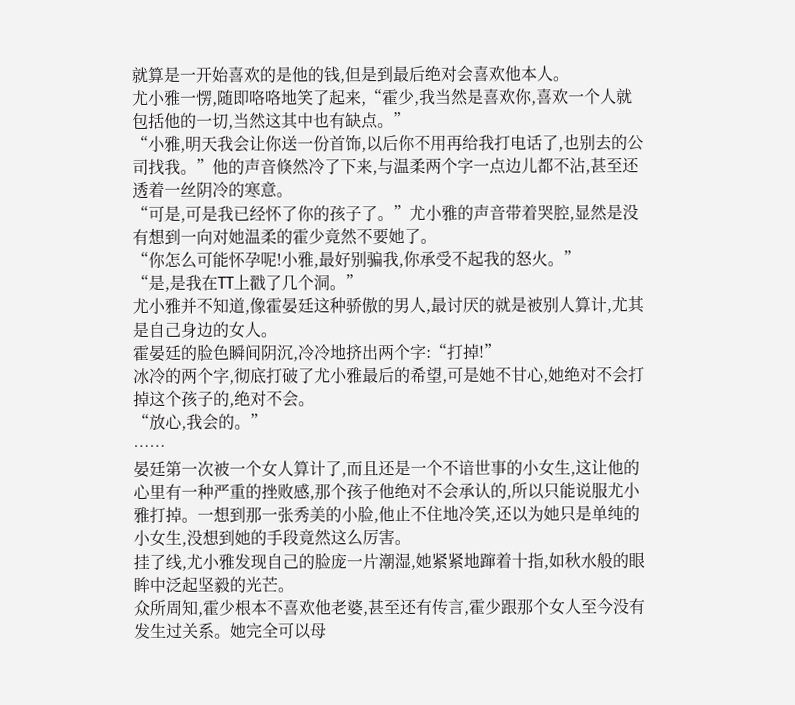就算是一开始喜欢的是他的钱,但是到最后绝对会喜欢他本人。
尤小雅一愣,随即咯咯地笑了起来,“霍少,我当然是喜欢你,喜欢一个人就包括他的一切,当然这其中也有缺点。”
“小雅,明天我会让你送一份首饰,以后你不用再给我打电话了,也别去的公司找我。”他的声音倏然冷了下来,与温柔两个字一点边儿都不沾,甚至还透着一丝阴冷的寒意。
“可是,可是我已经怀了你的孩子了。”尤小雅的声音带着哭腔,显然是没有想到一向对她温柔的霍少竟然不要她了。
“你怎么可能怀孕呢!小雅,最好别骗我,你承受不起我的怒火。”
“是,是我在TT上戳了几个洞。”
尤小雅并不知道,像霍晏廷这种骄傲的男人,最讨厌的就是被别人算计,尤其是自己身边的女人。
霍晏廷的脸色瞬间阴沉,冷冷地挤出两个字:“打掉!”
冰冷的两个字,彻底打破了尤小雅最后的希望,可是她不甘心,她绝对不会打掉这个孩子的,绝对不会。
“放心,我会的。”
……
晏廷第一次被一个女人算计了,而且还是一个不谙世事的小女生,这让他的心里有一种严重的挫败感,那个孩子他绝对不会承认的,所以只能说服尤小雅打掉。一想到那一张秀美的小脸,他止不住地冷笑,还以为她只是单纯的小女生,没想到她的手段竟然这么厉害。
挂了线,尤小雅发现自己的脸庞一片潮湿,她紧紧地蹿着十指,如秋水般的眼眸中泛起坚毅的光芒。
众所周知,霍少根本不喜欢他老婆,甚至还有传言,霍少跟那个女人至今没有发生过关系。她完全可以母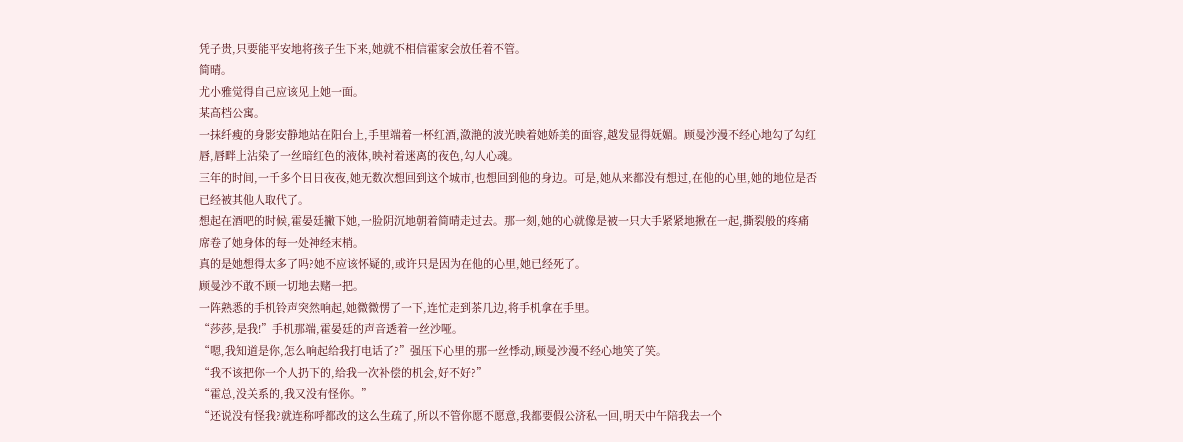凭子贵,只要能平安地将孩子生下来,她就不相信霍家会放任着不管。
简晴。
尤小雅觉得自己应该见上她一面。
某高档公寓。
一抹纤瘦的身影安静地站在阳台上,手里端着一杯红酒,潋滟的波光映着她娇美的面容,越发显得妩媚。顾曼沙漫不经心地勾了勾红唇,唇畔上沾染了一丝暗红色的液体,映衬着迷离的夜色,勾人心魂。
三年的时间,一千多个日日夜夜,她无数次想回到这个城市,也想回到他的身边。可是,她从来都没有想过,在他的心里,她的地位是否已经被其他人取代了。
想起在酒吧的时候,霍晏廷撇下她,一脸阴沉地朝着简晴走过去。那一刻,她的心就像是被一只大手紧紧地揪在一起,撕裂般的疼痛席卷了她身体的每一处神经末梢。
真的是她想得太多了吗?她不应该怀疑的,或许只是因为在他的心里,她已经死了。
顾曼沙不敢不顾一切地去赌一把。
一阵熟悉的手机铃声突然响起,她微微愣了一下,连忙走到茶几边,将手机拿在手里。
“莎莎,是我!”手机那端,霍晏廷的声音透着一丝沙哑。
“嗯,我知道是你,怎么响起给我打电话了?”强压下心里的那一丝悸动,顾曼沙漫不经心地笑了笑。
“我不该把你一个人扔下的,给我一次补偿的机会,好不好?”
“霍总,没关系的,我又没有怪你。”
“还说没有怪我?就连称呼都改的这么生疏了,所以不管你愿不愿意,我都要假公济私一回,明天中午陪我去一个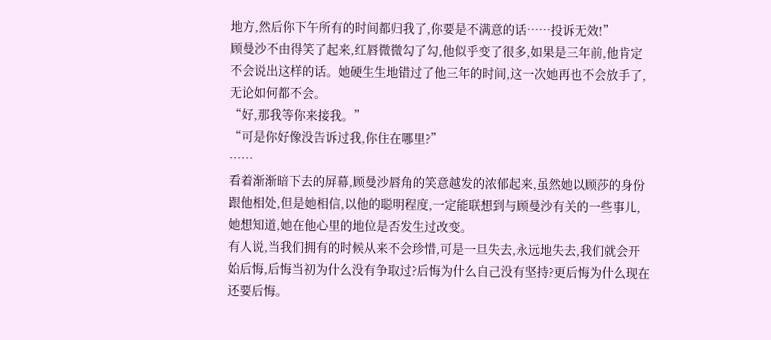地方,然后你下午所有的时间都归我了,你要是不满意的话……投诉无效!”
顾曼沙不由得笑了起来,红唇微微勾了勾,他似乎变了很多,如果是三年前,他肯定不会说出这样的话。她硬生生地错过了他三年的时间,这一次她再也不会放手了,无论如何都不会。
“好,那我等你来接我。”
“可是你好像没告诉过我,你住在哪里?”
……
看着渐渐暗下去的屏幕,顾曼沙唇角的笑意越发的浓郁起来,虽然她以顾莎的身份跟他相处,但是她相信,以他的聪明程度,一定能联想到与顾曼沙有关的一些事儿,她想知道,她在他心里的地位是否发生过改变。
有人说,当我们拥有的时候从来不会珍惜,可是一旦失去,永远地失去,我们就会开始后悔,后悔当初为什么没有争取过?后悔为什么自己没有坚持?更后悔为什么现在还要后悔。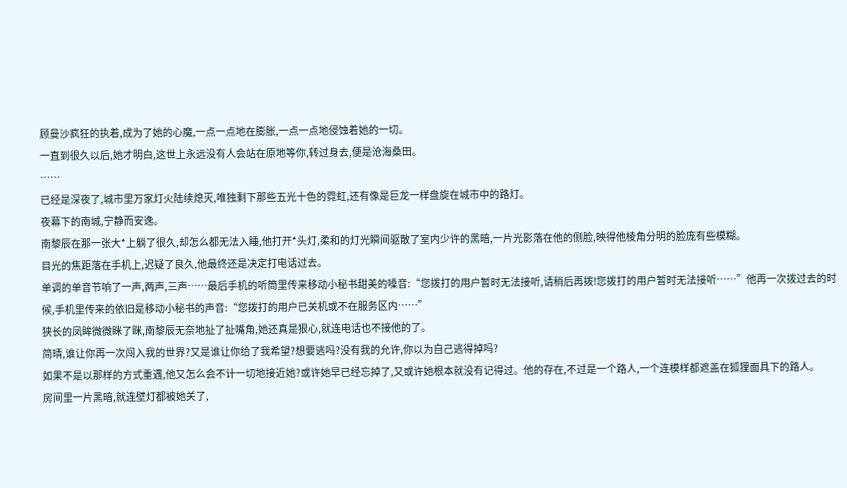顾曼沙疯狂的执着,成为了她的心魔,一点一点地在膨胀,一点一点地侵蚀着她的一切。
一直到很久以后,她才明白,这世上永远没有人会站在原地等你,转过身去,便是沧海桑田。
……
已经是深夜了,城市里万家灯火陆续熄灭,唯独剩下那些五光十色的霓虹,还有像是巨龙一样盘旋在城市中的路灯。
夜幕下的南城,宁静而安逸。
南黎辰在那一张大*上躺了很久,却怎么都无法入睡,他打开*头灯,柔和的灯光瞬间驱散了室内少许的黑暗,一片光影落在他的侧脸,映得他棱角分明的脸庞有些模糊。
目光的焦距落在手机上,迟疑了良久,他最终还是决定打电话过去。
单调的单音节响了一声,两声,三声……最后手机的听筒里传来移动小秘书甜美的嗓音:“您拨打的用户暂时无法接听,请稍后再拨!您拨打的用户暂时无法接听……”他再一次拨过去的时候,手机里传来的依旧是移动小秘书的声音:“您拨打的用户已关机或不在服务区内……”
狭长的凤眸微微眯了眯,南黎辰无奈地扯了扯嘴角,她还真是狠心,就连电话也不接他的了。
简晴,谁让你再一次闯入我的世界?又是谁让你给了我希望?想要逃吗?没有我的允许,你以为自己逃得掉吗?
如果不是以那样的方式重遇,他又怎么会不计一切地接近她?或许她早已经忘掉了,又或许她根本就没有记得过。他的存在,不过是一个路人,一个连模样都遮盖在狐狸面具下的路人。
房间里一片黑暗,就连壁灯都被她关了,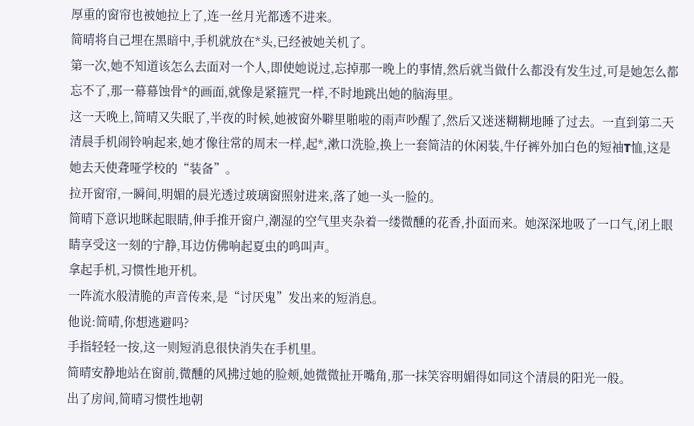厚重的窗帘也被她拉上了,连一丝月光都透不进来。
简晴将自己埋在黑暗中,手机就放在*头,已经被她关机了。
第一次,她不知道该怎么去面对一个人,即使她说过,忘掉那一晚上的事情,然后就当做什么都没有发生过,可是她怎么都忘不了,那一幕幕蚀骨*的画面,就像是紧箍咒一样,不时地跳出她的脑海里。
这一天晚上,简晴又失眠了,半夜的时候,她被窗外噼里啪啦的雨声吵醒了,然后又迷迷糊糊地睡了过去。一直到第二天清晨手机闹铃响起来,她才像往常的周末一样,起*,漱口洗脸,换上一套简洁的休闲装,牛仔裤外加白色的短袖T恤,这是她去天使聋哑学校的“装备”。
拉开窗帘,一瞬间,明媚的晨光透过玻璃窗照射进来,落了她一头一脸的。
简晴下意识地眯起眼睛,伸手推开窗户,潮湿的空气里夹杂着一缕微醺的花香,扑面而来。她深深地吸了一口气,闭上眼睛享受这一刻的宁静,耳边仿佛响起夏虫的鸣叫声。
拿起手机,习惯性地开机。
一阵流水般清脆的声音传来,是“讨厌鬼”发出来的短消息。
他说:简晴,你想逃避吗?
手指轻轻一按,这一则短消息很快消失在手机里。
简晴安静地站在窗前,微醺的风拂过她的脸颊,她微微扯开嘴角,那一抹笑容明媚得如同这个清晨的阳光一般。
出了房间,简晴习惯性地朝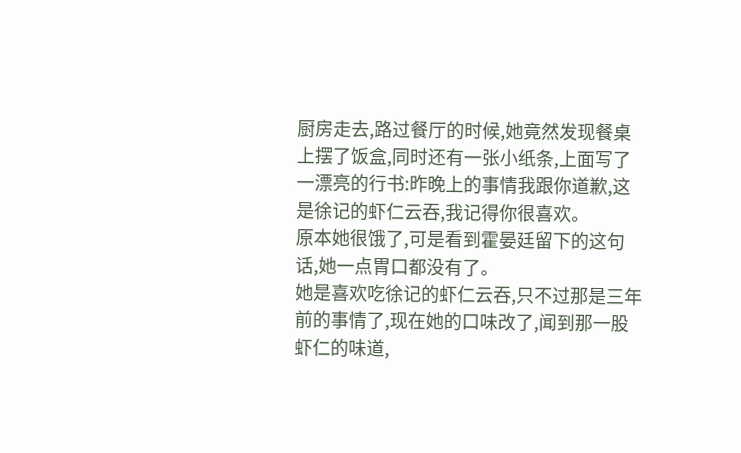厨房走去,路过餐厅的时候,她竟然发现餐桌上摆了饭盒,同时还有一张小纸条,上面写了一漂亮的行书:昨晚上的事情我跟你道歉,这是徐记的虾仁云吞,我记得你很喜欢。
原本她很饿了,可是看到霍晏廷留下的这句话,她一点胃口都没有了。
她是喜欢吃徐记的虾仁云吞,只不过那是三年前的事情了,现在她的口味改了,闻到那一股虾仁的味道,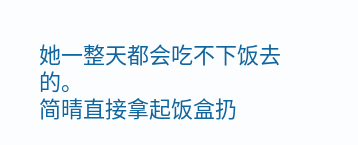她一整天都会吃不下饭去的。
简晴直接拿起饭盒扔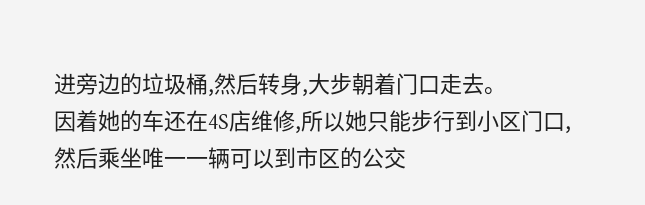进旁边的垃圾桶,然后转身,大步朝着门口走去。
因着她的车还在4S店维修,所以她只能步行到小区门口,然后乘坐唯一一辆可以到市区的公交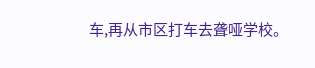车,再从市区打车去聋哑学校。